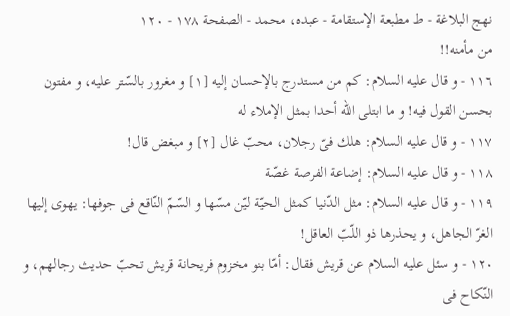نهج البلاغة - ط مطبعة الإستقامة - عبده، محمد - الصفحة ١٧٨ - ١٢٠
من مأمنه!!
١١٦ - و قال عليه السلام: كم من مستدرج بالإحسان إليه [١] و مغرور بالسّتر عليه، و مفتون بحسن القول فيه! و ما ابتلى اللّه أحدا بمثل الإملاء له
١١٧ - و قال عليه السلام: هلك فىّ رجلان، محبّ غال [٢] و مبغض قال!
١١٨ - و قال عليه السلام: إضاعة الفرصة غصّة
١١٩ - و قال عليه السلام: مثل الدّنيا كمثل الحيّة ليّن مسّها و السّمّ النّاقع فى جوفها: يهوى إليها الغرّ الجاهل، و يحذرها ذو اللّبّ العاقل!
١٢٠ - و سئل عليه السلام عن قريش فقال: أمّا بنو مخزوم فريحانة قريش تحبّ حديث رجالهم، و النّكاح فى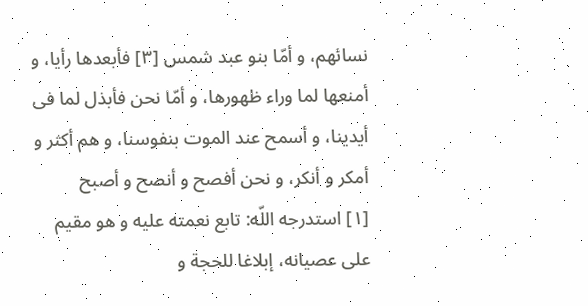نسائهم، و أمّا بنو عبد شمس [٣] فأبعدها رأيا، و أمنعها لما وراء ظهورها، و أمّا نحن فأبذل لما فى أيدينا، و أسمح عند الموت بنفوسنا، و هم أكثر و أمكر و أنكر، و نحن أفصح و أنصح و أصبح
[١] استدرجه اللّه: تابع نعمته عليه و هو مقيم على عصيانه، إبلاغا للحجة و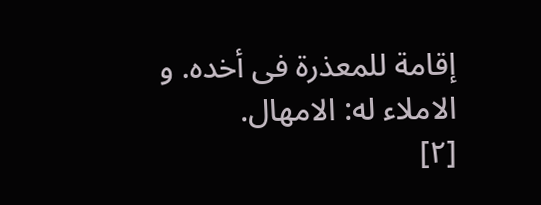إقامة للمعذرة فى أخده. و الاملاء له: الامهال.
[٢]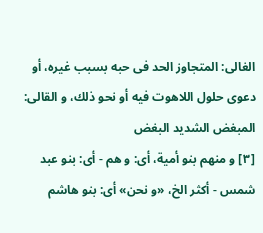الغالى: المتجاوز الحد فى حبه بسبب غيره، أو دعوى حلول اللاهوت فيه أو نحو ذلك، و القالى: المبغض الشديد البغض
[٣] و منهم بنو أمية، أى: و هم - أى: بنو عبد شمس - أكثر الخ، «و نحن» أى: بنو هاشم